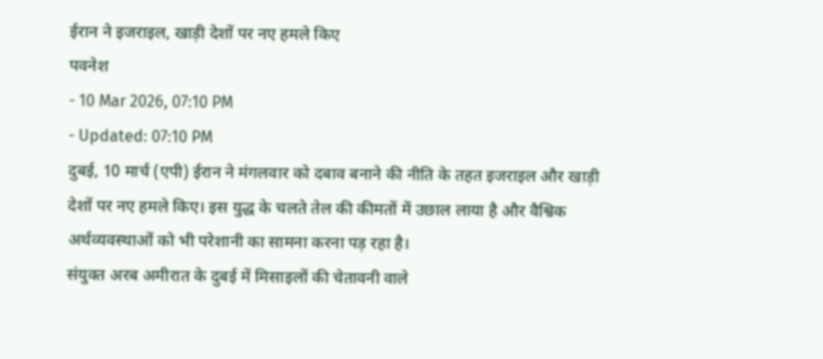ईरान ने इजराइल, खाड़ी देशों पर नए हमले किए
पवनेश
- 10 Mar 2026, 07:10 PM
- Updated: 07:10 PM
दुबई, 10 मार्च (एपी) ईरान ने मंगलवार को दबाव बनाने की नीति के तहत इजराइल और खाड़ी देशों पर नए हमले किए। इस युद्ध के चलते तेल की कीमतों में उछाल लाया है और वैश्विक अर्थव्यवस्थाओं को भी परेशानी का सामना करना पड़ रहा है।
संयुक्त अरब अमीरात के दुबई में मिसाइलों की चेतावनी वाले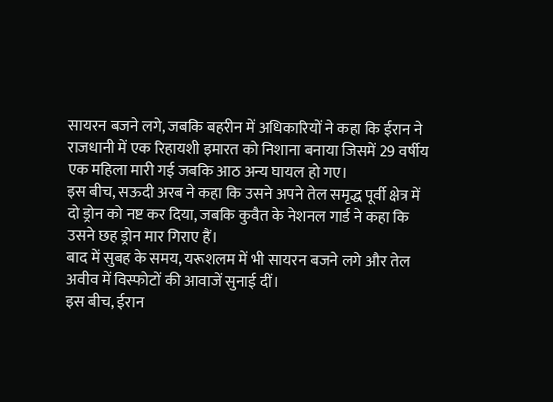सायरन बजने लगे, जबकि बहरीन में अधिकारियों ने कहा कि ईरान ने राजधानी में एक रिहायशी इमारत को निशाना बनाया जिसमें 29 वर्षीय एक महिला मारी गई जबकि आठ अन्य घायल हो गए।
इस बीच, सऊदी अरब ने कहा कि उसने अपने तेल समृद्ध पूर्वी क्षेत्र में दो ड्रोन को नष्ट कर दिया, जबकि कुवैत के नेशनल गार्ड ने कहा कि उसने छह ड्रोन मार गिराए हैं।
बाद में सुबह के समय, यरूशलम में भी सायरन बजने लगे और तेल अवीव में विस्फोटों की आवाजें सुनाई दीं।
इस बीच, ईरान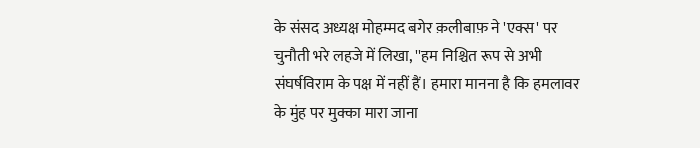के संसद अध्यक्ष मोहम्मद बगेर क़लीबाफ़ ने 'एक्स' पर चुनौती भरे लहजे में लिखा, ''हम निश्चित रूप से अभी संघर्षविराम के पक्ष में नहीं हैं। हमारा मानना है कि हमलावर के मुंह पर मुक्का मारा जाना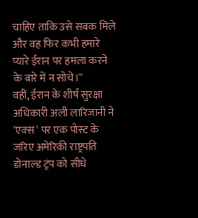चाहिए ताकि उसे सबक मिले और वह फिर कभी हमारे प्यारे ईरान पर हमला करने के बारे में न सोचे।''
वहीं, ईरान के शीर्ष सुरक्षा अधिकारी अली लारिजानी ने 'एक्स' पर एक पोस्ट के जरिए अमेरिकी राष्ट्रपति डोनाल्ड ट्रंप को सीधे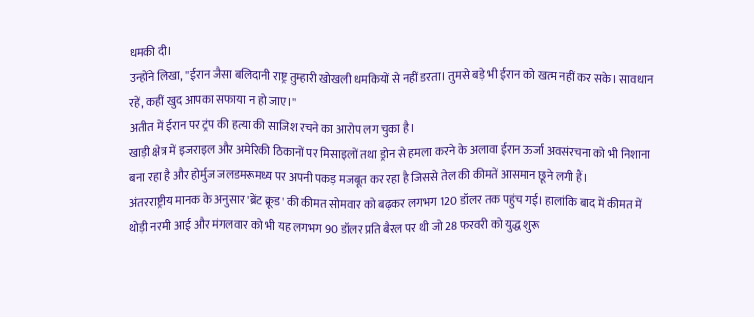धमकी दी।
उन्होंने लिखा, ''ईरान जैसा बलिदानी राष्ट्र तुम्हारी खोखली धमकियों से नहीं डरता। तुमसे बड़े भी ईरान को खत्म नहीं कर सके। सावधान रहें, कहीं खुद आपका सफाया न हो जाए।''
अतीत में ईरान पर ट्रंप की हत्या की साजिश रचने का आरोप लग चुका है।
खाड़ी क्षेत्र में इजराइल और अमेरिकी ठिकानों पर मिसाइलों तथा ड्रोन से हमला करने के अलावा ईरान ऊर्जा अवसंरचना को भी निशाना बना रहा है और होर्मुज जलडमरूमध्य पर अपनी पकड़ मजबूत कर रहा है जिससे तेल की कीमतें आसमान छूने लगी हैं।
अंतरराष्ट्रीय मानक के अनुसार 'ब्रेंट क्रूड' की कीमत सोमवार को बढ़कर लगभग 120 डॉलर तक पहुंच गई। हालांकि बाद में कीमत में थोड़ी नरमी आई और मंगलवार को भी यह लगभग 90 डॉलर प्रति बैरल पर थी जो 28 फरवरी को युद्ध शुरू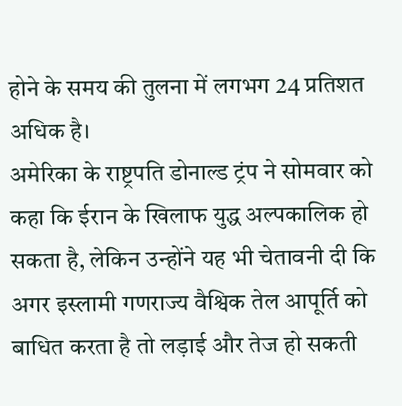होने के समय की तुलना में लगभग 24 प्रतिशत अधिक है।
अमेरिका के राष्ट्रपति डोनाल्ड ट्रंप ने सोमवार को कहा कि ईरान के खिलाफ युद्ध अल्पकालिक हो सकता है, लेकिन उन्होंने यह भी चेतावनी दी कि अगर इस्लामी गणराज्य वैश्विक तेल आपूर्ति को बाधित करता है तो लड़ाई और तेज हो सकती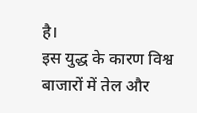है।
इस युद्ध के कारण विश्व बाजारों में तेल और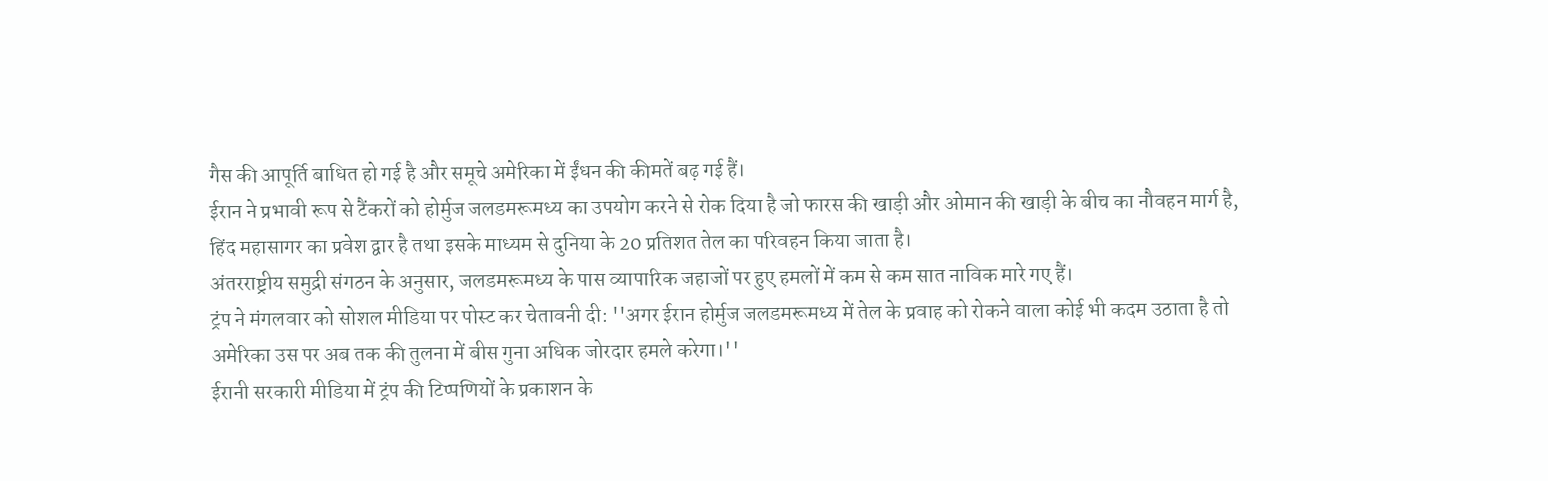गैस की आपूर्ति बाधित हो गई है और समूचे अमेरिका में ईंधन की कीमतें बढ़ गई हैं।
ईरान ने प्रभावी रूप से टैंकरों को होर्मुज जलडमरूमध्य का उपयोग करने से रोक दिया है जो फारस की खाड़ी और ओमान की खाड़ी के बीच का नौवहन मार्ग है, हिंद महासागर का प्रवेश द्वार है तथा इसके माध्यम से दुनिया के 20 प्रतिशत तेल का परिवहन किया जाता है।
अंतरराष्ट्रीय समुद्री संगठन के अनुसार, जलडमरूमध्य के पास व्यापारिक जहाजों पर हुए हमलों में कम से कम सात नाविक मारे गए हैं।
ट्रंप ने मंगलवार को सोशल मीडिया पर पोस्ट कर चेतावनी दी: ''अगर ईरान होर्मुज जलडमरूमध्य में तेल के प्रवाह को रोकने वाला कोई भी कदम उठाता है तो अमेरिका उस पर अब तक की तुलना में बीस गुना अधिक जोरदार हमले करेगा।''
ईरानी सरकारी मीडिया में ट्रंप की टिप्पणियों के प्रकाशन के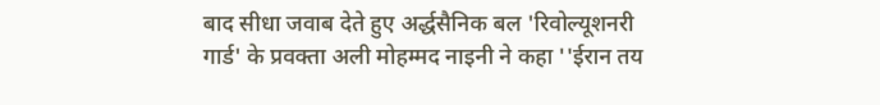बाद सीधा जवाब देते हुए अर्द्धसैनिक बल 'रिवोल्यूशनरी गार्ड' के प्रवक्ता अली मोहम्मद नाइनी ने कहा ''ईरान तय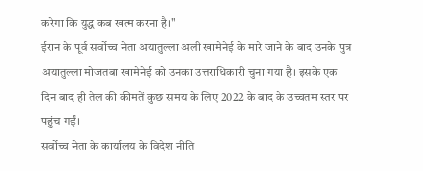करेगा कि युद्ध कब खत्म करना है।''
ईरान के पूर्व सर्वोच्च नेता अयातुल्ला अली खामेनेई के मारे जाने के बाद उनके पुत्र अयातुल्ला मोजतबा खामेनेई को उनका उत्तराधिकारी चुना गया है। इसके एक दिन बाद ही तेल की कीमतें कुछ समय के लिए 2022 के बाद के उच्चतम स्तर पर पहुंच गईं।
सर्वोच्च नेता के कार्यालय के विदेश नीति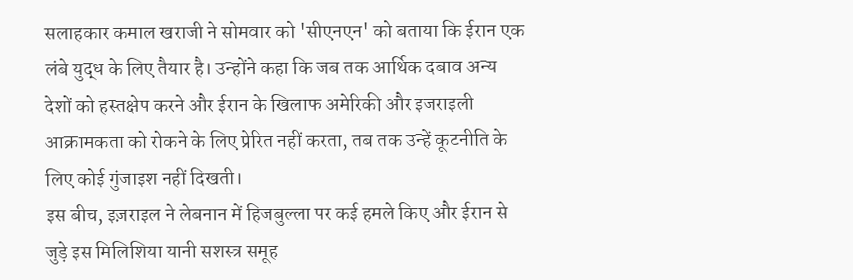सलाहकार कमाल खराजी ने सोमवार को 'सीएनएन' को बताया कि ईरान एक लंबे युद्ध के लिए तैयार है। उन्होंने कहा कि जब तक आर्थिक दबाव अन्य देशों को हस्तक्षेप करने और ईरान के खिलाफ अमेरिकी और इजराइली आक्रामकता को रोकने के लिए प्रेरित नहीं करता, तब तक उन्हें कूटनीति के लिए कोई गुंजाइश नहीं दिखती।
इस बीच, इज़राइल ने लेबनान में हिजबुल्ला पर कई हमले किए और ईरान से जुड़े इस मिलिशिया यानी सशस्त्र समूह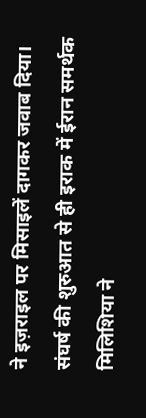ने इज़राइल पर मिसाइलें दागकर जवाब दिया।
संघर्ष की शुरुआत से ही इराक में ईरान समर्थक मिलिशिया ने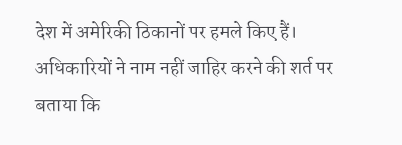देश में अमेरिकी ठिकानों पर हमले किए हैं।
अधिकारियों ने नाम नहीं जाहिर करने की शर्त पर बताया कि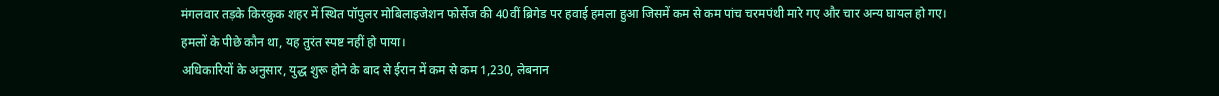मंगलवार तड़के किरकुक शहर में स्थित पॉपुलर मोबिलाइजेशन फोर्सेज की 40वीं ब्रिगेड पर हवाई हमला हुआ जिसमें कम से कम पांच चरमपंथी मारे गए और चार अन्य घायल हो गए।
हमलों के पीछे कौन था, यह तुरंत स्पष्ट नहीं हो पाया।
अधिकारियों के अनुसार, युद्ध शुरू होने के बाद से ईरान में कम से कम 1,230, लेबनान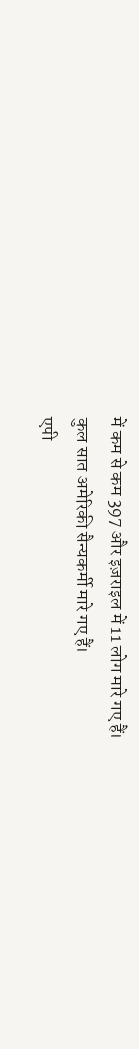में कम से कम 397 और इज़राइल में 11 लोग मारे गए हैं।
कुल सात अमेरिकी सैन्यकर्मी मारे गए हैं।
एपी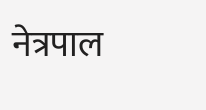नेत्रपाल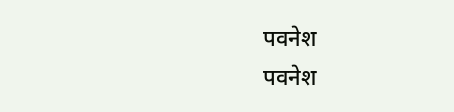पवनेश
पवनेश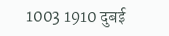1003 1910 दुबई